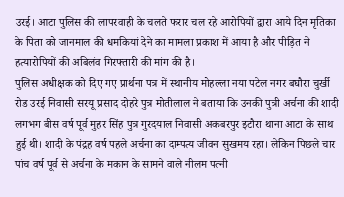उरई। आटा पुलिस की लापरवाही के चलते फरार चल रहे आरोपियों द्वारा आये दिन मृतिका के पिता को जानमाल की धमकियां देने का मामला प्रकाश में आया है और पीड़ित ने हत्यारोपियों की अबिलंव गिरफ्तारी की मांग की है।
पुलिस अधीक्षक को दिए गए प्रार्थना पत्र में स्थानीय मोहल्ला नया पटेल नगर बघौरा चुर्खी रोड उरई निवासी सरयू प्रसाद दोहरे पुत्र मोतीलाल ने बताया कि उनकी पुत्री अर्चना की शादी लगभग बीस वर्ष पूर्व मुहर सिंह पुत्र गुरदयाल निवासी अकबरपुर इटौरा थाना आटा के साथ हुई थी। शादी के पंद्रह वर्ष पहले अर्चना का दाम्पत्य जीवन सुखमय रहा। लेकिन पिछले चार पांच वर्ष पूर्व से अर्चना के मकान के सामने वाले नीलम पत्नी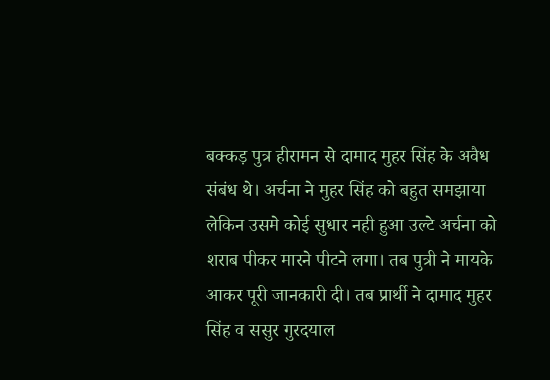बक्कड़ पुत्र हीरामन से दामाद मुहर सिंह के अवैध संबंध थे। अर्चना ने मुहर सिंह को बहुत समझाया लेकिन उसमे कोई सुधार नही हुआ उल्टे अर्चना को शराब पीकर मारने पीटने लगा। तब पुत्री ने मायके आकर पूरी जानकारी दी। तब प्रार्थी ने दामाद मुहर सिंह व ससुर गुरदयाल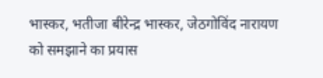भास्कर, भतीजा बीरेन्द्र भास्कर, जेठगोविंद नारायण को समझाने का प्रयास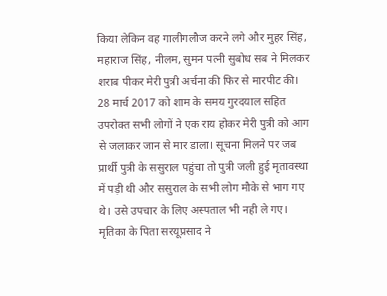किया लेकिन वह गालीगलौज करने लगे और मुहर सिंह, महाराज सिंह, नीलम, सुमन पत्नी सुबोध सब ने मिलकर शराब पीकर मेरी पुत्री अर्चना की फिर से मारपीट की। 28 मार्च 2017 को शाम के समय गुरदयाल सहित उपरोक्त सभी लोगों ने एक राय होकर मेरी पुत्री को आग से जलाकर जान से मार डाला। सूचना मिलने पर जब प्रार्थी पुत्री के ससुराल पहुंचा तो पुत्री जली हुई मृतावस्था में पड़ी थी और ससुराल के सभी लोग मौके से भाग गए थे। उसे उपचार के लिए अस्पताल भी नही ले गए। मृतिका के पिता सरयूप्रसाद ने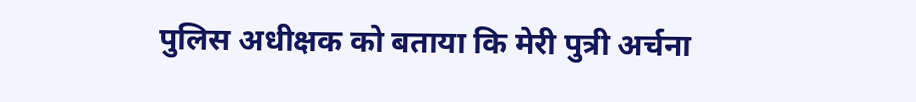पुलिस अधीक्षक को बताया कि मेरी पुत्री अर्चना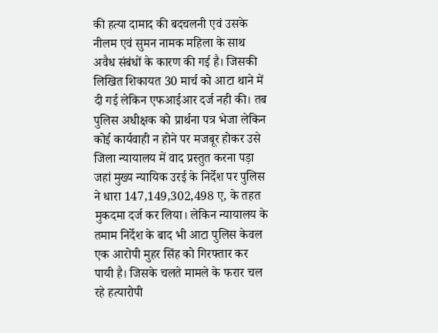की हत्या दामाद की बदचलनी एवं उसके नीलम एवं सुमन नामक महिला के साथ अवैध संबंधों के कारण की गई है। जिसकी लिखित शिकायत 30 मार्च को आटा थाने में दी गई लेकिन एफआईआर दर्ज नही की। तब पुलिस अधीक्षक को प्रार्थना पत्र भेजा लेकिन कोई कार्यवाही न होने पर मजबूर होकर उसे जिला न्यायालय में वाद प्रस्तुत करना पड़ा जहां मुख्य न्यायिक उरई के निर्देश पर पुलिस ने धारा 147,149,302,498 ए, के तहत मुकदमा दर्ज कर लिया। लेकिन न्यायालय के तमाम निर्देश के बाद भी आटा पुलिस केवल एक आरोपी मुहर सिंह को गिरफ्तार कर पायी है। जिसके चलते मामले के फरार चल रहे हत्यारोपी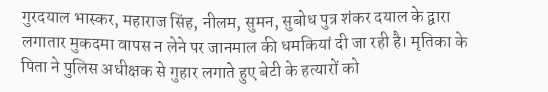गुरदयाल भास्कर, महाराज सिंह, नीलम, सुमन, सुबोध पुत्र शंकर दयाल के द्वारा लगातार मुकदमा वापस न लेने पर जानमाल की धमकियां दी जा रही है। मृतिका के पिता ने पुलिस अधीक्षक से गुहार लगाते हुए बेटी के हत्यारों को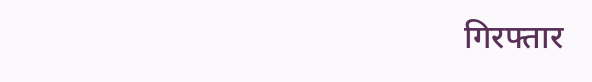गिरफ्तार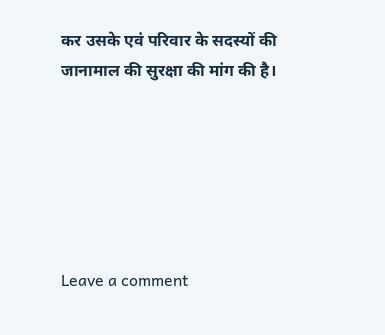कर उसके एवं परिवार के सदस्यों की जानामाल की सुरक्षा की मांग की है।






Leave a comment